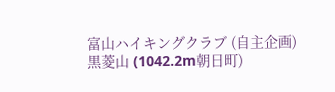富山ハイキングクラブ (自主企画)
黒菱山 (1042.2m朝日町)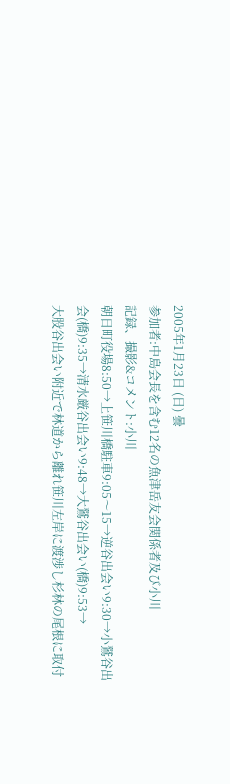2005年1月23日 (日) 曇
参加者:中島会長を含む12名の魚津岳友会関係者及び小川
記録、撮影&コメント:小川
朝日町役場8:50→上笹川橋駐車9:05〜15→逆谷出会い9:30→小鷲谷出会(橋)9:35→清水厳谷出会い9:48→大鷲谷出会い(橋)9:53→
大股谷出会い附近で林道から離れ笹川左岸に渡渉し杉林の尾根に取付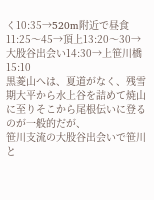く10:35→520m附近で昼食11:25〜45→頂上13:20〜30→
大股谷出会い14:30→上笹川橋15:10
黒菱山へは、夏道がなく、残雪期大平から水上谷を詰めて焼山に至りそこから尾根伝いに登るのが一般的だが、
笹川支流の大股谷出会いで笹川と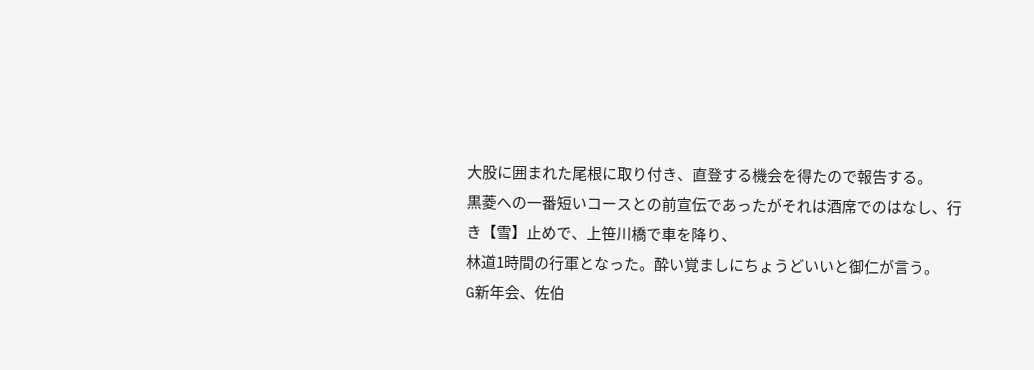大股に囲まれた尾根に取り付き、直登する機会を得たので報告する。
黒菱への一番短いコースとの前宣伝であったがそれは酒席でのはなし、行き【雪】止めで、上笹川橋で車を降り、
林道1時間の行軍となった。酔い覚ましにちょうどいいと御仁が言う。
G新年会、佐伯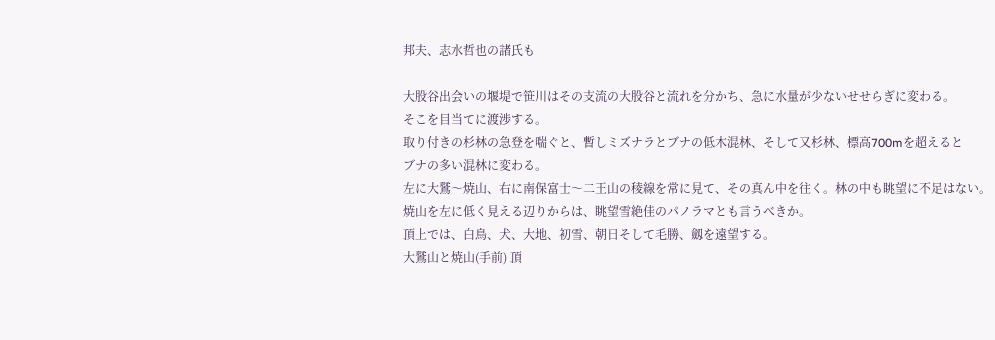邦夫、志水哲也の諸氏も

大股谷出会いの堰堤で笹川はその支流の大股谷と流れを分かち、急に水量が少ないせせらぎに変わる。
そこを目当てに渡渉する。
取り付きの杉林の急登を喘ぐと、暫しミズナラとブナの低木混林、そして又杉林、標高700mを超えると
ブナの多い混林に変わる。
左に大鷲〜焼山、右に南保富士〜二王山の稜線を常に見て、その真ん中を往く。林の中も眺望に不足はない。
焼山を左に低く見える辺りからは、眺望雪絶佳のパノラマとも言うべきか。
頂上では、白鳥、犬、大地、初雪、朝日そして毛勝、劔を遠望する。
大鷲山と焼山(手前) 頂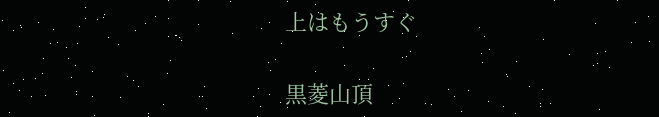上はもうすぐ

黒菱山頂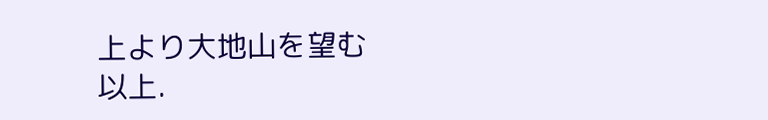上より大地山を望む
以上.